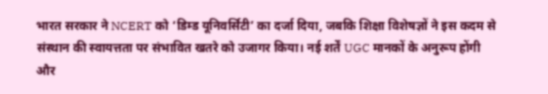भारत सरकार ने NCERT को ‘डिम्ड यूनिवर्सिटी’ का दर्जा दिया, जबकि शिक्षा विशेषज्ञों ने इस कदम से संस्थान की स्वायत्तता पर संभावित खतरे को उजागर किया। नई शर्तें UGC मानकों के अनुरूप होंगी और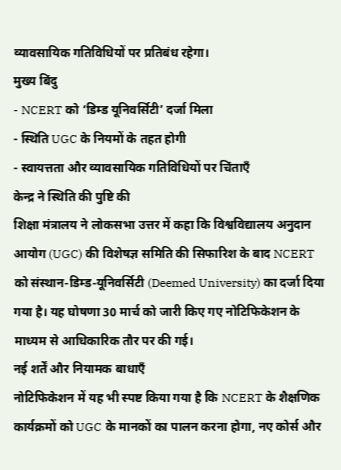व्यावसायिक गतिविधियों पर प्रतिबंध रहेगा।
मुख्य बिंदु
- NCERT को ‘डिम्ड यूनिवर्सिटी’ दर्जा मिला
- स्थिति UGC के नियमों के तहत होगी
- स्वायत्तता और व्यावसायिक गतिविधियों पर चिंताएँ
केन्द्र ने स्थिति की पुष्टि की
शिक्षा मंत्रालय ने लोकसभा उत्तर में कहा कि विश्वविद्यालय अनुदान आयोग (UGC) की विशेषज्ञ समिति की सिफारिश के बाद NCERT को संस्थान‑डिम्ड‑यूनिवर्सिटी (Deemed University) का दर्जा दिया गया है। यह घोषणा 30 मार्च को जारी किए गए नोटिफिकेशन के माध्यम से आधिकारिक तौर पर की गई।
नई शर्तें और नियामक बाधाएँ
नोटिफिकेशन में यह भी स्पष्ट किया गया है कि NCERT के शैक्षणिक कार्यक्रमों को UGC के मानकों का पालन करना होगा, नए कोर्स और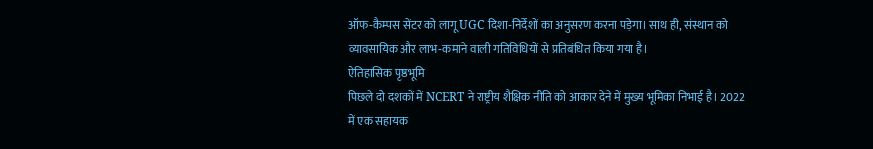ऑफ‑कैम्पस सेंटर को लागू UGC दिशा‑निर्देशों का अनुसरण करना पड़ेगा। साथ ही, संस्थान को व्यावसायिक और लाभ‑कमाने वाली गतिविधियों से प्रतिबंधित किया गया है।
ऐतिहासिक पृष्ठभूमि
पिछले दो दशकों में NCERT ने राष्ट्रीय शैक्षिक नीति को आकार देने में मुख्य भूमिका निभाई है। 2022 में एक सहायक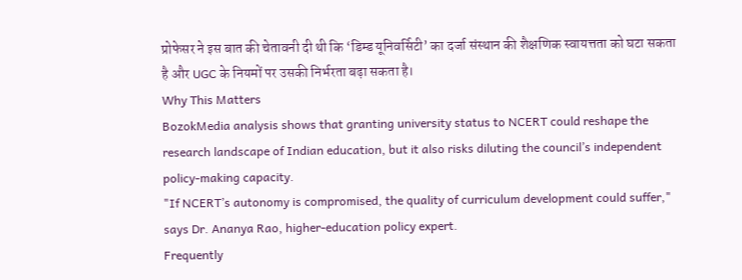प्रोफेसर ने इस बात की चेतावनी दी थी कि ‘डिम्ड यूनिवर्सिटी’ का दर्जा संस्थान की शैक्षणिक स्वायत्तता को घटा सकता है और UGC के नियमों पर उसकी निर्भरता बढ़ा सकता है।
Why This Matters
BozokMedia analysis shows that granting university status to NCERT could reshape the research landscape of Indian education, but it also risks diluting the council’s independent policy‑making capacity.
"If NCERT’s autonomy is compromised, the quality of curriculum development could suffer," says Dr. Ananya Rao, higher‑education policy expert.
Frequently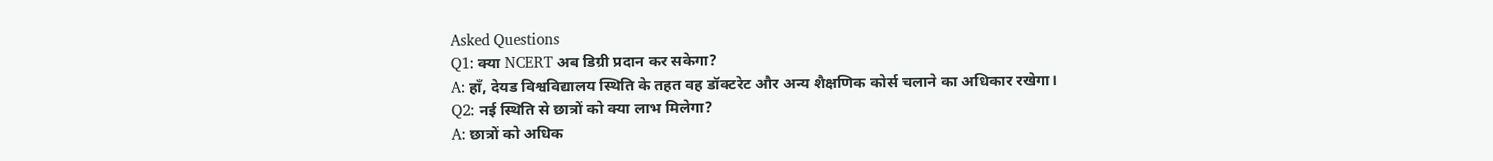Asked Questions
Q1: क्या NCERT अब डिग्री प्रदान कर सकेगा?
A: हाँ, देयड विश्वविद्यालय स्थिति के तहत वह डॉक्टरेट और अन्य शैक्षणिक कोर्स चलाने का अधिकार रखेगा।
Q2: नई स्थिति से छात्रों को क्या लाभ मिलेगा?
A: छात्रों को अधिक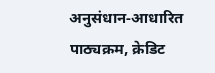अनुसंधान‑आधारित पाठ्यक्रम, क्रेडिट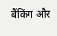बैंकिंग और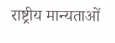राष्ट्रीय मान्यताओं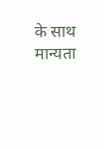के साथ मान्यता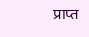प्राप्त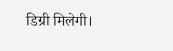डिग्री मिलेगी।